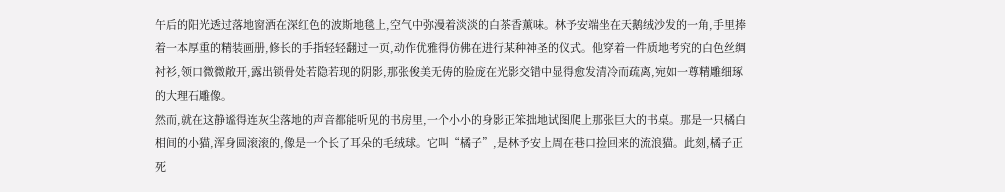午后的阳光透过落地窗洒在深红色的波斯地毯上,空气中弥漫着淡淡的白茶香薰味。林予安端坐在天鹅绒沙发的一角,手里捧着一本厚重的精装画册,修长的手指轻轻翻过一页,动作优雅得仿佛在进行某种神圣的仪式。他穿着一件质地考究的白色丝绸衬衫,领口微微敞开,露出锁骨处若隐若现的阴影,那张俊美无俦的脸庞在光影交错中显得愈发清冷而疏离,宛如一尊精雕细琢的大理石雕像。
然而,就在这静谧得连灰尘落地的声音都能听见的书房里,一个小小的身影正笨拙地试图爬上那张巨大的书桌。那是一只橘白相间的小猫,浑身圆滚滚的,像是一个长了耳朵的毛绒球。它叫“橘子”,是林予安上周在巷口捡回来的流浪猫。此刻,橘子正死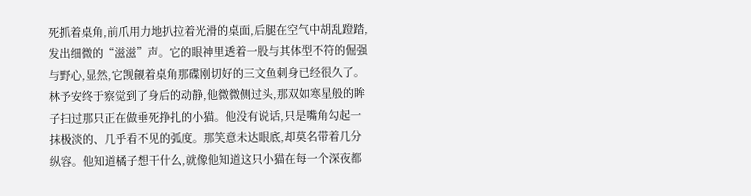死抓着桌角,前爪用力地扒拉着光滑的桌面,后腿在空气中胡乱蹬踏,发出细微的“滋滋”声。它的眼神里透着一股与其体型不符的倔强与野心,显然,它觊觎着桌角那碟刚切好的三文鱼刺身已经很久了。
林予安终于察觉到了身后的动静,他微微侧过头,那双如寒星般的眸子扫过那只正在做垂死挣扎的小猫。他没有说话,只是嘴角勾起一抹极淡的、几乎看不见的弧度。那笑意未达眼底,却莫名带着几分纵容。他知道橘子想干什么,就像他知道这只小猫在每一个深夜都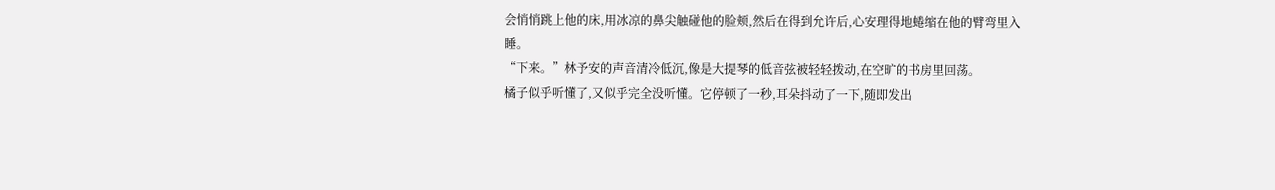会悄悄跳上他的床,用冰凉的鼻尖触碰他的脸颊,然后在得到允许后,心安理得地蜷缩在他的臂弯里入睡。
“下来。”林予安的声音清冷低沉,像是大提琴的低音弦被轻轻拨动,在空旷的书房里回荡。
橘子似乎听懂了,又似乎完全没听懂。它停顿了一秒,耳朵抖动了一下,随即发出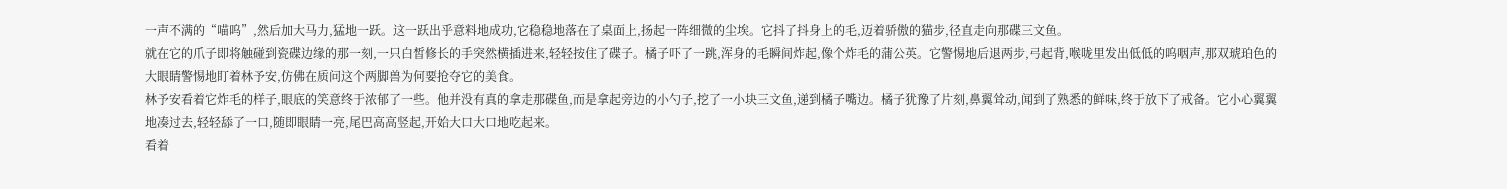一声不满的“喵呜”,然后加大马力,猛地一跃。这一跃出乎意料地成功,它稳稳地落在了桌面上,扬起一阵细微的尘埃。它抖了抖身上的毛,迈着骄傲的猫步,径直走向那碟三文鱼。
就在它的爪子即将触碰到瓷碟边缘的那一刻,一只白皙修长的手突然横插进来,轻轻按住了碟子。橘子吓了一跳,浑身的毛瞬间炸起,像个炸毛的蒲公英。它警惕地后退两步,弓起背,喉咙里发出低低的呜咽声,那双琥珀色的大眼睛警惕地盯着林予安,仿佛在质问这个两脚兽为何要抢夺它的美食。
林予安看着它炸毛的样子,眼底的笑意终于浓郁了一些。他并没有真的拿走那碟鱼,而是拿起旁边的小勺子,挖了一小块三文鱼,递到橘子嘴边。橘子犹豫了片刻,鼻翼耸动,闻到了熟悉的鲜味,终于放下了戒备。它小心翼翼地凑过去,轻轻舔了一口,随即眼睛一亮,尾巴高高竖起,开始大口大口地吃起来。
看着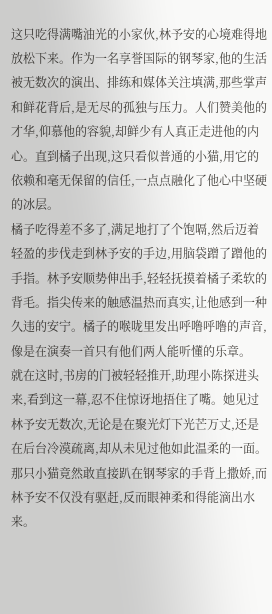这只吃得满嘴油光的小家伙,林予安的心境难得地放松下来。作为一名享誉国际的钢琴家,他的生活被无数次的演出、排练和媒体关注填满,那些掌声和鲜花背后,是无尽的孤独与压力。人们赞美他的才华,仰慕他的容貌,却鲜少有人真正走进他的内心。直到橘子出现,这只看似普通的小猫,用它的依赖和毫无保留的信任,一点点融化了他心中坚硬的冰层。
橘子吃得差不多了,满足地打了个饱嗝,然后迈着轻盈的步伐走到林予安的手边,用脑袋蹭了蹭他的手指。林予安顺势伸出手,轻轻抚摸着橘子柔软的背毛。指尖传来的触感温热而真实,让他感到一种久违的安宁。橘子的喉咙里发出呼噜呼噜的声音,像是在演奏一首只有他们两人能听懂的乐章。
就在这时,书房的门被轻轻推开,助理小陈探进头来,看到这一幕,忍不住惊讶地捂住了嘴。她见过林予安无数次,无论是在聚光灯下光芒万丈,还是在后台冷漠疏离,却从未见过他如此温柔的一面。那只小猫竟然敢直接趴在钢琴家的手背上撒娇,而林予安不仅没有驱赶,反而眼神柔和得能滴出水来。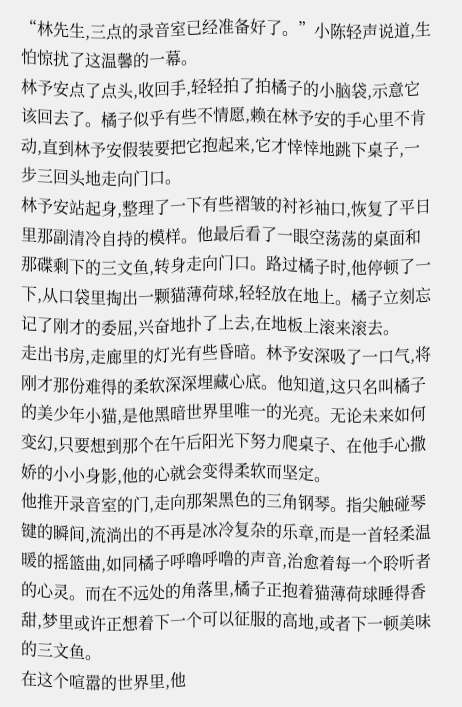“林先生,三点的录音室已经准备好了。”小陈轻声说道,生怕惊扰了这温馨的一幕。
林予安点了点头,收回手,轻轻拍了拍橘子的小脑袋,示意它该回去了。橘子似乎有些不情愿,赖在林予安的手心里不肯动,直到林予安假装要把它抱起来,它才悻悻地跳下桌子,一步三回头地走向门口。
林予安站起身,整理了一下有些褶皱的衬衫袖口,恢复了平日里那副清冷自持的模样。他最后看了一眼空荡荡的桌面和那碟剩下的三文鱼,转身走向门口。路过橘子时,他停顿了一下,从口袋里掏出一颗猫薄荷球,轻轻放在地上。橘子立刻忘记了刚才的委屈,兴奋地扑了上去,在地板上滚来滚去。
走出书房,走廊里的灯光有些昏暗。林予安深吸了一口气,将刚才那份难得的柔软深深埋藏心底。他知道,这只名叫橘子的美少年小猫,是他黑暗世界里唯一的光亮。无论未来如何变幻,只要想到那个在午后阳光下努力爬桌子、在他手心撒娇的小小身影,他的心就会变得柔软而坚定。
他推开录音室的门,走向那架黑色的三角钢琴。指尖触碰琴键的瞬间,流淌出的不再是冰冷复杂的乐章,而是一首轻柔温暖的摇篮曲,如同橘子呼噜呼噜的声音,治愈着每一个聆听者的心灵。而在不远处的角落里,橘子正抱着猫薄荷球睡得香甜,梦里或许正想着下一个可以征服的高地,或者下一顿美味的三文鱼。
在这个喧嚣的世界里,他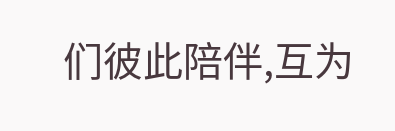们彼此陪伴,互为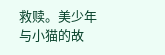救赎。美少年与小猫的故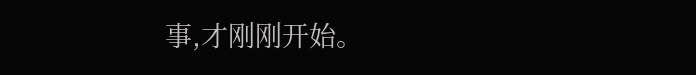事,才刚刚开始。